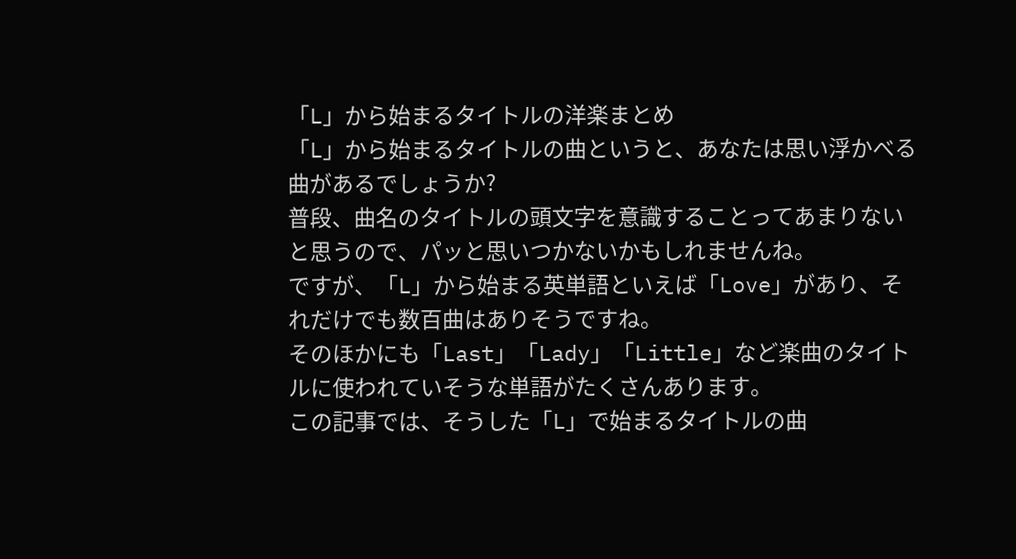「L」から始まるタイトルの洋楽まとめ
「L」から始まるタイトルの曲というと、あなたは思い浮かべる曲があるでしょうか?
普段、曲名のタイトルの頭文字を意識することってあまりないと思うので、パッと思いつかないかもしれませんね。
ですが、「L」から始まる英単語といえば「Love」があり、それだけでも数百曲はありそうですね。
そのほかにも「Last」「Lady」「Little」など楽曲のタイトルに使われていそうな単語がたくさんあります。
この記事では、そうした「L」で始まるタイトルの曲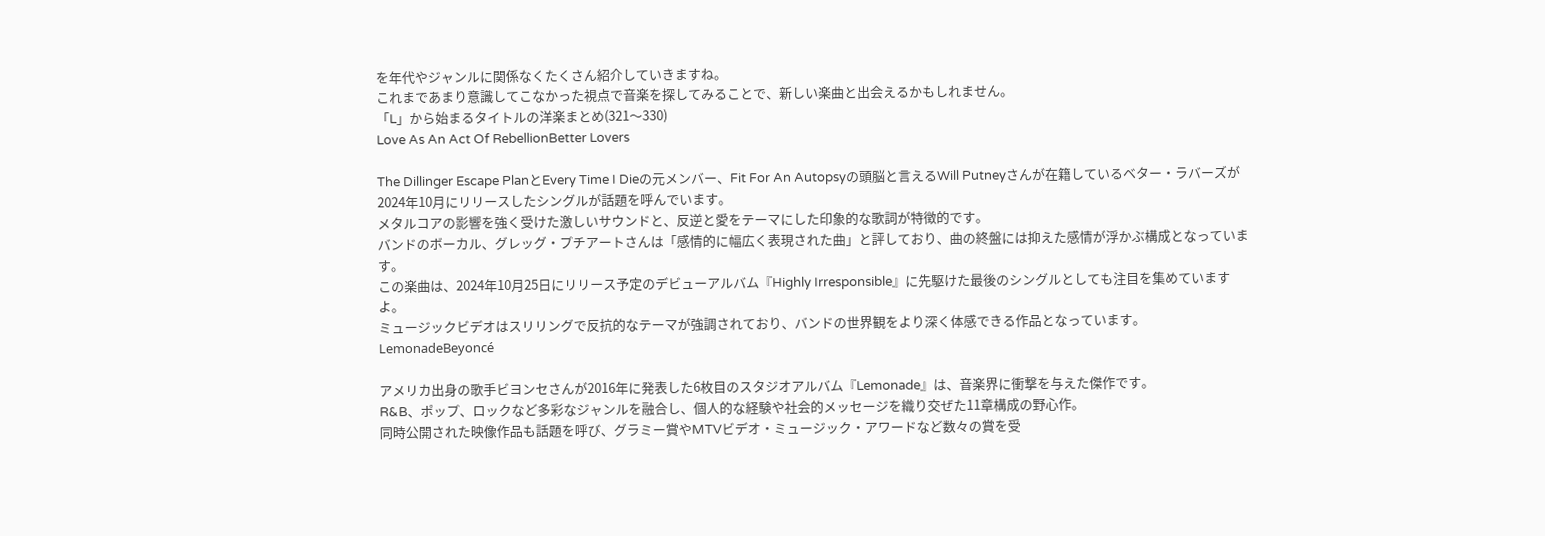を年代やジャンルに関係なくたくさん紹介していきますね。
これまであまり意識してこなかった視点で音楽を探してみることで、新しい楽曲と出会えるかもしれません。
「L」から始まるタイトルの洋楽まとめ(321〜330)
Love As An Act Of RebellionBetter Lovers

The Dillinger Escape PlanとEvery Time I Dieの元メンバー、Fit For An Autopsyの頭脳と言えるWill Putneyさんが在籍しているベター・ラバーズが2024年10月にリリースしたシングルが話題を呼んでいます。
メタルコアの影響を強く受けた激しいサウンドと、反逆と愛をテーマにした印象的な歌詞が特徴的です。
バンドのボーカル、グレッグ・プチアートさんは「感情的に幅広く表現された曲」と評しており、曲の終盤には抑えた感情が浮かぶ構成となっています。
この楽曲は、2024年10月25日にリリース予定のデビューアルバム『Highly Irresponsible』に先駆けた最後のシングルとしても注目を集めていますよ。
ミュージックビデオはスリリングで反抗的なテーマが強調されており、バンドの世界観をより深く体感できる作品となっています。
LemonadeBeyoncé

アメリカ出身の歌手ビヨンセさんが2016年に発表した6枚目のスタジオアルバム『Lemonade』は、音楽界に衝撃を与えた傑作です。
R&B、ポップ、ロックなど多彩なジャンルを融合し、個人的な経験や社会的メッセージを織り交ぜた11章構成の野心作。
同時公開された映像作品も話題を呼び、グラミー賞やMTVビデオ・ミュージック・アワードなど数々の賞を受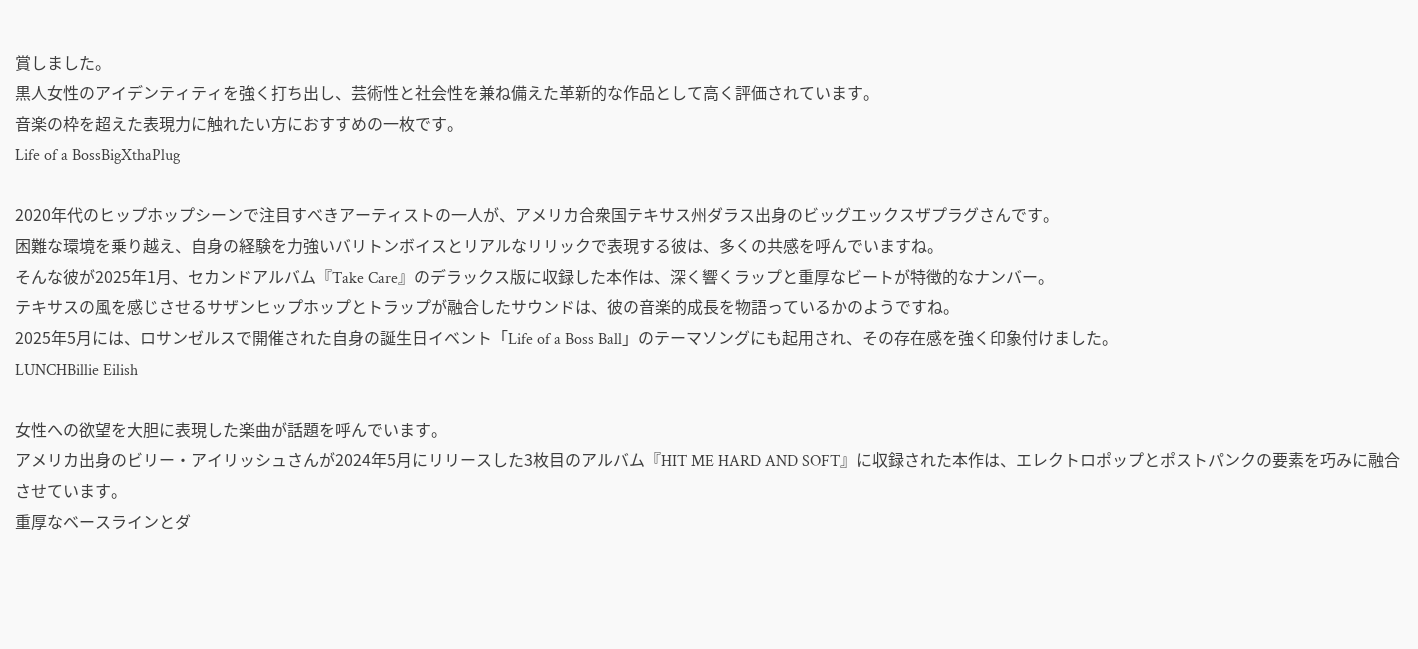賞しました。
黒人女性のアイデンティティを強く打ち出し、芸術性と社会性を兼ね備えた革新的な作品として高く評価されています。
音楽の枠を超えた表現力に触れたい方におすすめの一枚です。
Life of a BossBigXthaPlug

2020年代のヒップホップシーンで注目すべきアーティストの一人が、アメリカ合衆国テキサス州ダラス出身のビッグエックスザプラグさんです。
困難な環境を乗り越え、自身の経験を力強いバリトンボイスとリアルなリリックで表現する彼は、多くの共感を呼んでいますね。
そんな彼が2025年1月、セカンドアルバム『Take Care』のデラックス版に収録した本作は、深く響くラップと重厚なビートが特徴的なナンバー。
テキサスの風を感じさせるサザンヒップホップとトラップが融合したサウンドは、彼の音楽的成長を物語っているかのようですね。
2025年5月には、ロサンゼルスで開催された自身の誕生日イベント「Life of a Boss Ball」のテーマソングにも起用され、その存在感を強く印象付けました。
LUNCHBillie Eilish

女性への欲望を大胆に表現した楽曲が話題を呼んでいます。
アメリカ出身のビリー・アイリッシュさんが2024年5月にリリースした3枚目のアルバム『HIT ME HARD AND SOFT』に収録された本作は、エレクトロポップとポストパンクの要素を巧みに融合させています。
重厚なベースラインとダ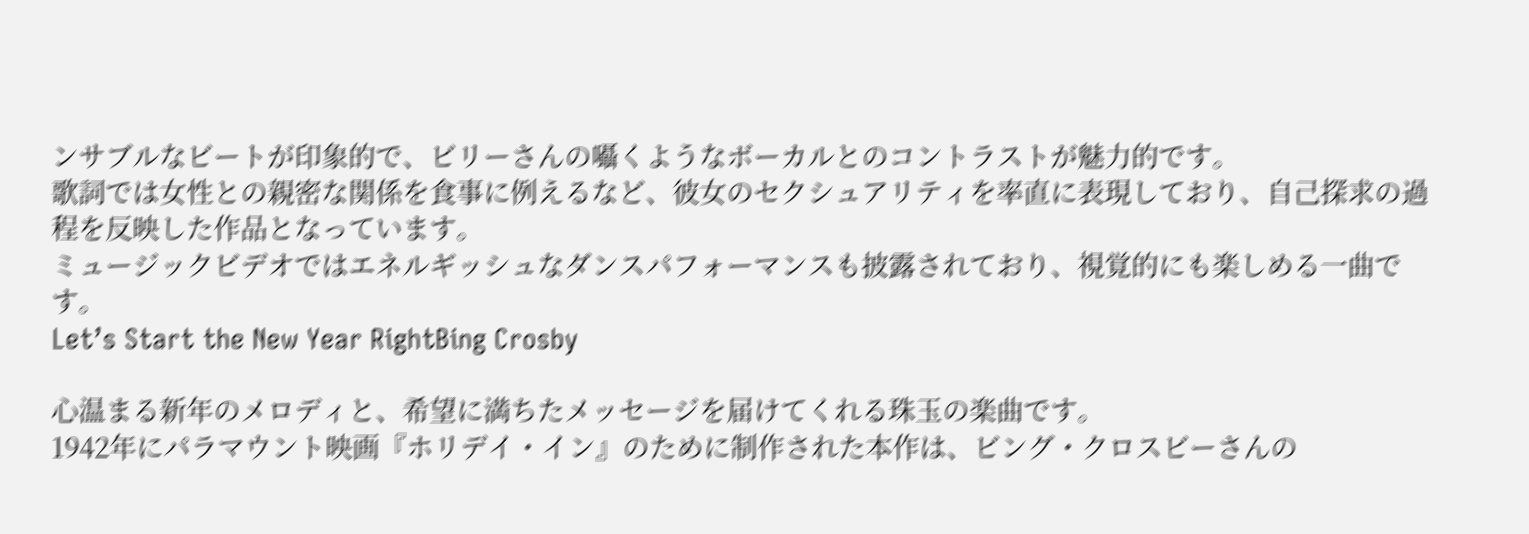ンサブルなビートが印象的で、ビリーさんの囁くようなボーカルとのコントラストが魅力的です。
歌詞では女性との親密な関係を食事に例えるなど、彼女のセクシュアリティを率直に表現しており、自己探求の過程を反映した作品となっています。
ミュージックビデオではエネルギッシュなダンスパフォーマンスも披露されており、視覚的にも楽しめる一曲です。
Let’s Start the New Year RightBing Crosby

心温まる新年のメロディと、希望に満ちたメッセージを届けてくれる珠玉の楽曲です。
1942年にパラマウント映画『ホリデイ・イン』のために制作された本作は、ビング・クロスビーさんの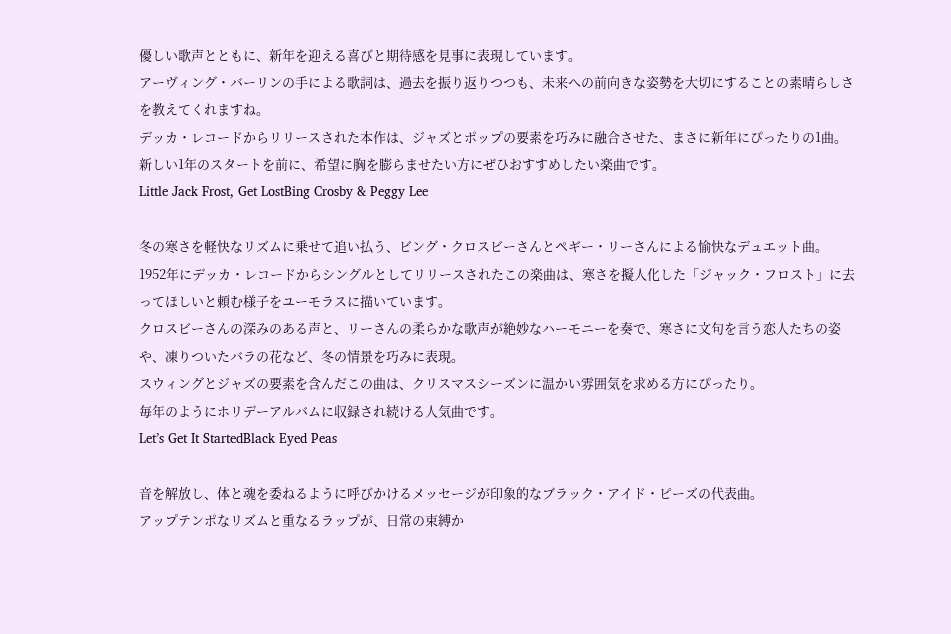優しい歌声とともに、新年を迎える喜びと期待感を見事に表現しています。
アーヴィング・バーリンの手による歌詞は、過去を振り返りつつも、未来への前向きな姿勢を大切にすることの素晴らしさを教えてくれますね。
デッカ・レコードからリリースされた本作は、ジャズとポップの要素を巧みに融合させた、まさに新年にぴったりの1曲。
新しい1年のスタートを前に、希望に胸を膨らませたい方にぜひおすすめしたい楽曲です。
Little Jack Frost, Get LostBing Crosby & Peggy Lee

冬の寒さを軽快なリズムに乗せて追い払う、ビング・クロスビーさんとペギー・リーさんによる愉快なデュエット曲。
1952年にデッカ・レコードからシングルとしてリリースされたこの楽曲は、寒さを擬人化した「ジャック・フロスト」に去ってほしいと頼む様子をユーモラスに描いています。
クロスビーさんの深みのある声と、リーさんの柔らかな歌声が絶妙なハーモニーを奏で、寒さに文句を言う恋人たちの姿や、凍りついたバラの花など、冬の情景を巧みに表現。
スウィングとジャズの要素を含んだこの曲は、クリスマスシーズンに温かい雰囲気を求める方にぴったり。
毎年のようにホリデーアルバムに収録され続ける人気曲です。
Let’s Get It StartedBlack Eyed Peas

音を解放し、体と魂を委ねるように呼びかけるメッセージが印象的なブラック・アイド・ピーズの代表曲。
アップテンポなリズムと重なるラップが、日常の束縛か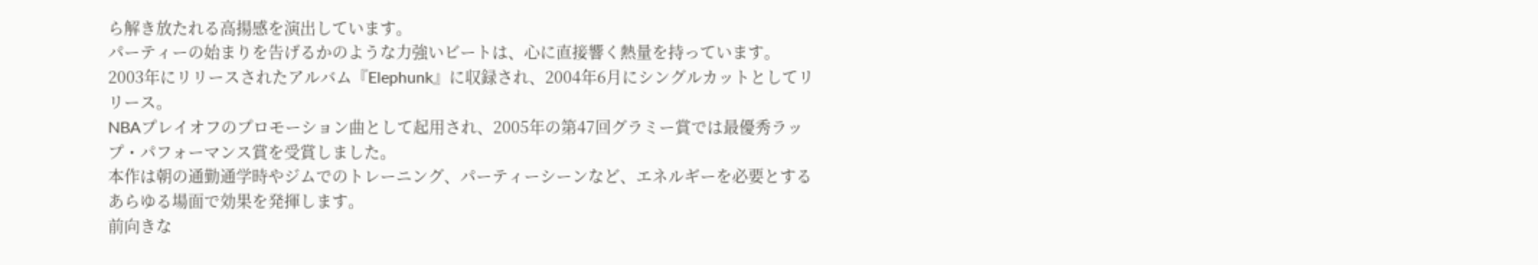ら解き放たれる高揚感を演出しています。
パーティーの始まりを告げるかのような力強いビートは、心に直接響く熱量を持っています。
2003年にリリースされたアルバム『Elephunk』に収録され、2004年6月にシングルカットとしてリリース。
NBAプレイオフのプロモーション曲として起用され、2005年の第47回グラミー賞では最優秀ラップ・パフォーマンス賞を受賞しました。
本作は朝の通勤通学時やジムでのトレーニング、パーティーシーンなど、エネルギーを必要とするあらゆる場面で効果を発揮します。
前向きな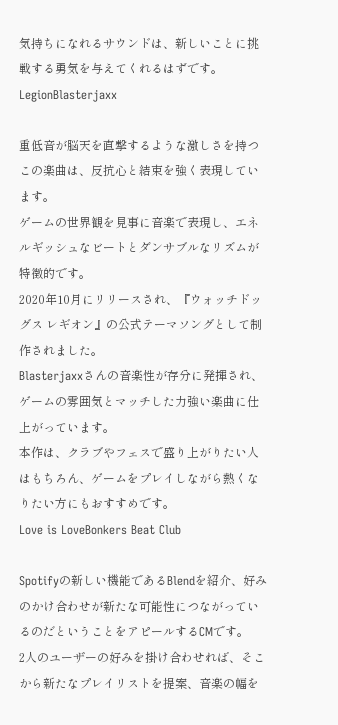気持ちになれるサウンドは、新しいことに挑戦する勇気を与えてくれるはずです。
LegionBlasterjaxx

重低音が脳天を直撃するような激しさを持つこの楽曲は、反抗心と結束を強く表現しています。
ゲームの世界観を見事に音楽で表現し、エネルギッシュなビートとダンサブルなリズムが特徴的です。
2020年10月にリリースされ、『ウォッチドッグス レギオン』の公式テーマソングとして制作されました。
Blasterjaxxさんの音楽性が存分に発揮され、ゲームの雰囲気とマッチした力強い楽曲に仕上がっています。
本作は、クラブやフェスで盛り上がりたい人はもちろん、ゲームをプレイしながら熱くなりたい方にもおすすめです。
Love is LoveBonkers Beat Club

Spotifyの新しい機能であるBlendを紹介、好みのかけ合わせが新たな可能性につながっているのだということをアピールするCMです。
2人のユーザーの好みを掛け合わせれば、そこから新たなプレイリストを提案、音楽の幅を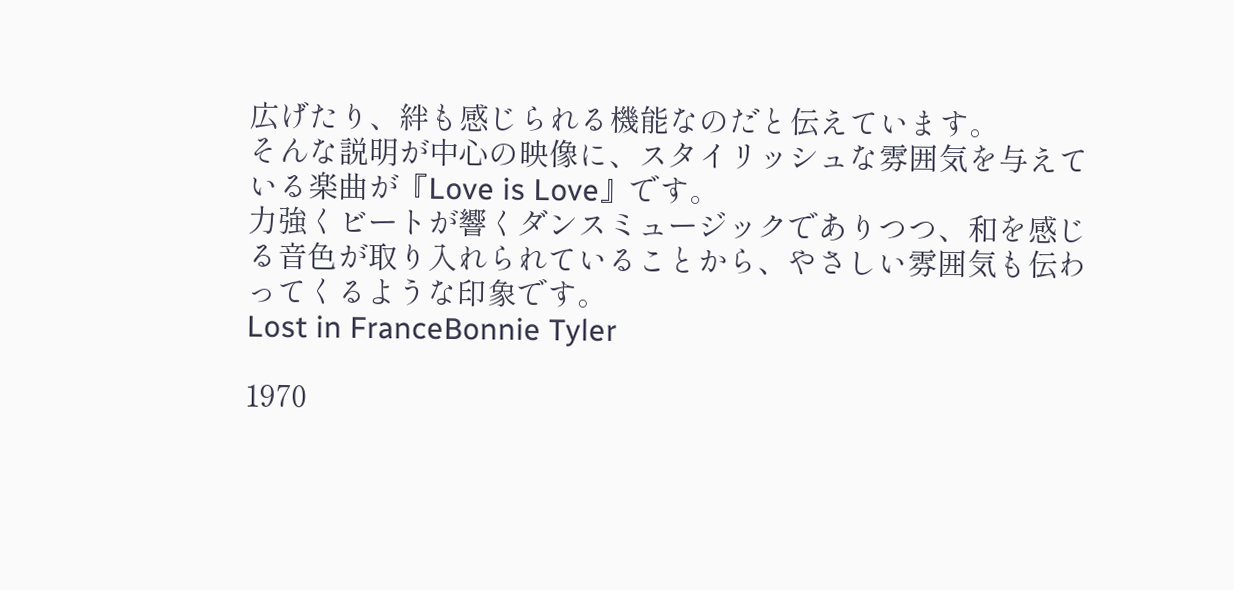広げたり、絆も感じられる機能なのだと伝えています。
そんな説明が中心の映像に、スタイリッシュな雰囲気を与えている楽曲が『Love is Love』です。
力強くビートが響くダンスミュージックでありつつ、和を感じる音色が取り入れられていることから、やさしい雰囲気も伝わってくるような印象です。
Lost in FranceBonnie Tyler

1970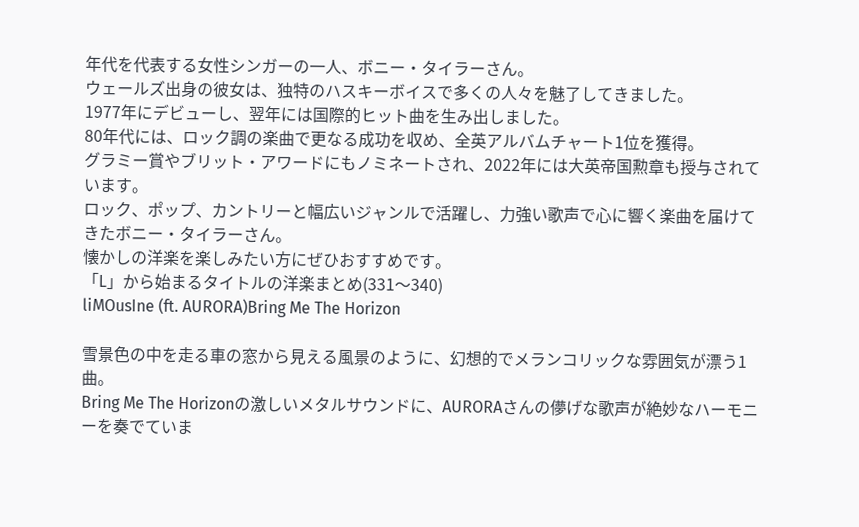年代を代表する女性シンガーの一人、ボニー・タイラーさん。
ウェールズ出身の彼女は、独特のハスキーボイスで多くの人々を魅了してきました。
1977年にデビューし、翌年には国際的ヒット曲を生み出しました。
80年代には、ロック調の楽曲で更なる成功を収め、全英アルバムチャート1位を獲得。
グラミー賞やブリット・アワードにもノミネートされ、2022年には大英帝国勲章も授与されています。
ロック、ポップ、カントリーと幅広いジャンルで活躍し、力強い歌声で心に響く楽曲を届けてきたボニー・タイラーさん。
懐かしの洋楽を楽しみたい方にぜひおすすめです。
「L」から始まるタイトルの洋楽まとめ(331〜340)
liMOusIne (ft. AURORA)Bring Me The Horizon

雪景色の中を走る車の窓から見える風景のように、幻想的でメランコリックな雰囲気が漂う1曲。
Bring Me The Horizonの激しいメタルサウンドに、AURORAさんの儚げな歌声が絶妙なハーモニーを奏でていま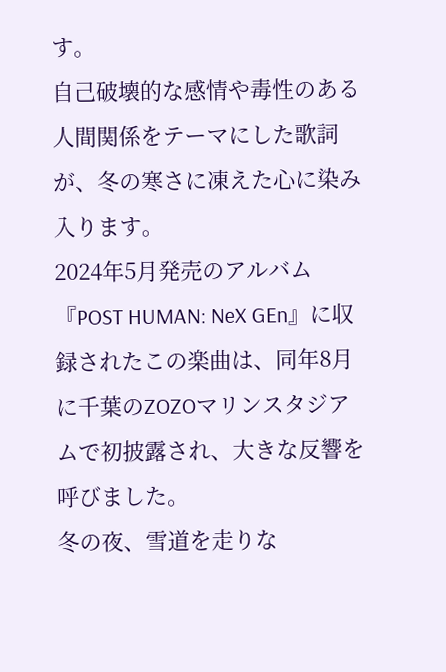す。
自己破壊的な感情や毒性のある人間関係をテーマにした歌詞が、冬の寒さに凍えた心に染み入ります。
2024年5月発売のアルバム『POST HUMAN: NeX GEn』に収録されたこの楽曲は、同年8月に千葉のZOZOマリンスタジアムで初披露され、大きな反響を呼びました。
冬の夜、雪道を走りな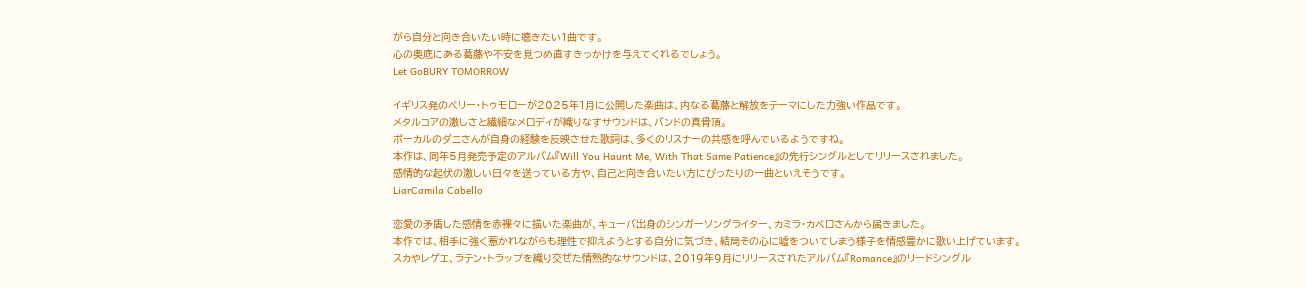がら自分と向き合いたい時に聴きたい1曲です。
心の奥底にある葛藤や不安を見つめ直すきっかけを与えてくれるでしょう。
Let GoBURY TOMORROW

イギリス発のベリー・トゥモローが2025年1月に公開した楽曲は、内なる葛藤と解放をテーマにした力強い作品です。
メタルコアの激しさと繊細なメロディが織りなすサウンドは、バンドの真骨頂。
ボーカルのダニさんが自身の経験を反映させた歌詞は、多くのリスナーの共感を呼んでいるようですね。
本作は、同年5月発売予定のアルバム『Will You Haunt Me, With That Same Patience』の先行シングルとしてリリースされました。
感情的な起伏の激しい日々を送っている方や、自己と向き合いたい方にぴったりの一曲といえそうです。
LiarCamila Cabello

恋愛の矛盾した感情を赤裸々に描いた楽曲が、キューバ出身のシンガーソングライター、カミラ・カベロさんから届きました。
本作では、相手に強く惹かれながらも理性で抑えようとする自分に気づき、結局その心に嘘をついてしまう様子を情感豊かに歌い上げています。
スカやレゲエ、ラテン・トラップを織り交ぜた情熱的なサウンドは、2019年9月にリリースされたアルバム『Romance』のリードシングル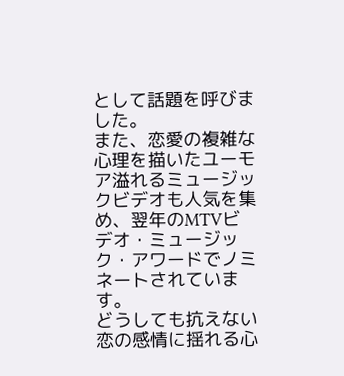として話題を呼びました。
また、恋愛の複雑な心理を描いたユーモア溢れるミュージックビデオも人気を集め、翌年のMTVビデオ・ミュージック・アワードでノミネートされています。
どうしても抗えない恋の感情に揺れる心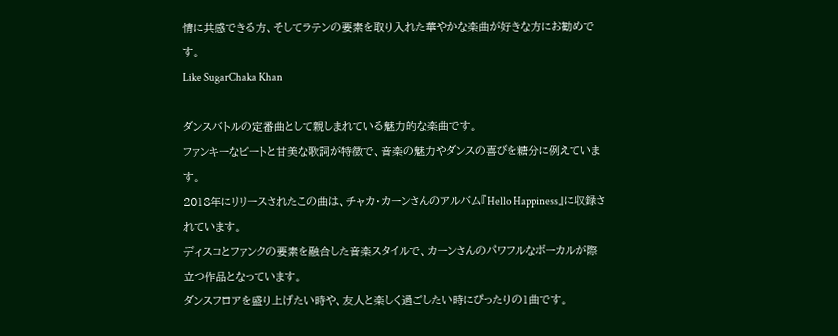情に共感できる方、そしてラテンの要素を取り入れた華やかな楽曲が好きな方にお勧めです。
Like SugarChaka Khan

ダンスバトルの定番曲として親しまれている魅力的な楽曲です。
ファンキーなビートと甘美な歌詞が特徴で、音楽の魅力やダンスの喜びを糖分に例えています。
2018年にリリースされたこの曲は、チャカ・カーンさんのアルバム『Hello Happiness』に収録されています。
ディスコとファンクの要素を融合した音楽スタイルで、カーンさんのパワフルなボーカルが際立つ作品となっています。
ダンスフロアを盛り上げたい時や、友人と楽しく過ごしたい時にぴったりの1曲です。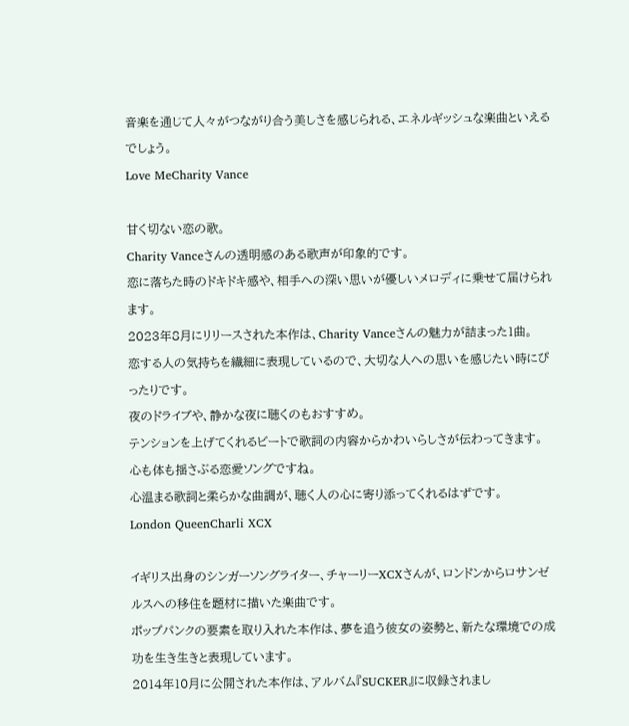音楽を通じて人々がつながり合う美しさを感じられる、エネルギッシュな楽曲といえるでしょう。
Love MeCharity Vance

甘く切ない恋の歌。
Charity Vanceさんの透明感のある歌声が印象的です。
恋に落ちた時のドキドキ感や、相手への深い思いが優しいメロディに乗せて届けられます。
2023年8月にリリースされた本作は、Charity Vanceさんの魅力が詰まった1曲。
恋する人の気持ちを繊細に表現しているので、大切な人への思いを感じたい時にぴったりです。
夜のドライブや、静かな夜に聴くのもおすすめ。
テンションを上げてくれるビートで歌詞の内容からかわいらしさが伝わってきます。
心も体も揺さぶる恋愛ソングですね。
心温まる歌詞と柔らかな曲調が、聴く人の心に寄り添ってくれるはずです。
London QueenCharli XCX

イギリス出身のシンガーソングライター、チャーリーXCXさんが、ロンドンからロサンゼルスへの移住を題材に描いた楽曲です。
ポップパンクの要素を取り入れた本作は、夢を追う彼女の姿勢と、新たな環境での成功を生き生きと表現しています。
2014年10月に公開された本作は、アルバム『SUCKER』に収録されまし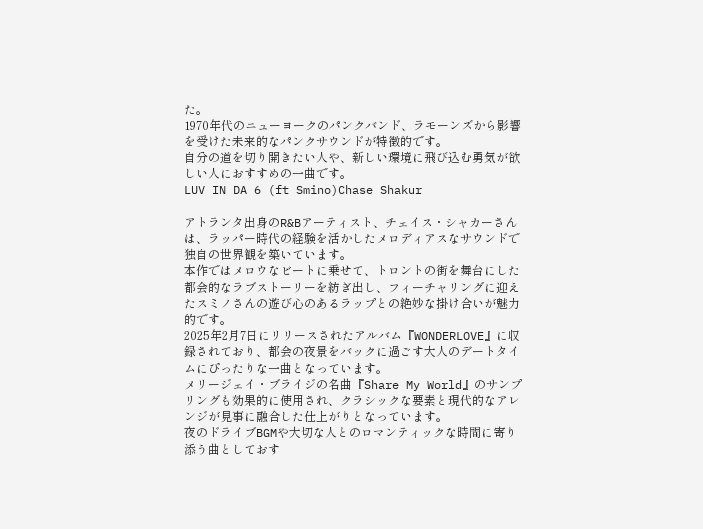た。
1970年代のニューヨークのパンクバンド、ラモーンズから影響を受けた未来的なパンクサウンドが特徴的です。
自分の道を切り開きたい人や、新しい環境に飛び込む勇気が欲しい人におすすめの一曲です。
LUV IN DA 6 (ft Smino)Chase Shakur

アトランタ出身のR&Bアーティスト、チェイス・シャカーさんは、ラッパー時代の経験を活かしたメロディアスなサウンドで独自の世界観を築いています。
本作ではメロウなビートに乗せて、トロントの街を舞台にした都会的なラブストーリーを紡ぎ出し、フィーチャリングに迎えたスミノさんの遊び心のあるラップとの絶妙な掛け合いが魅力的です。
2025年2月7日にリリースされたアルバム『WONDERLOVE』に収録されており、都会の夜景をバックに過ごす大人のデートタイムにぴったりな一曲となっています。
メリージェイ・ブライジの名曲『Share My World』のサンプリングも効果的に使用され、クラシックな要素と現代的なアレンジが見事に融合した仕上がりとなっています。
夜のドライブBGMや大切な人とのロマンティックな時間に寄り添う曲としておす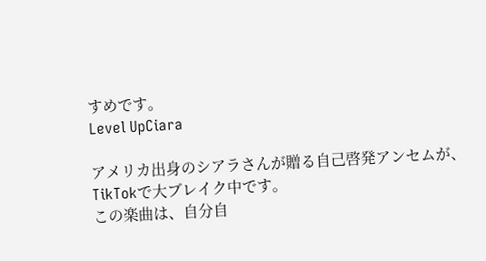すめです。
Level UpCiara

アメリカ出身のシアラさんが贈る自己啓発アンセムが、TikTokで大ブレイク中です。
この楽曲は、自分自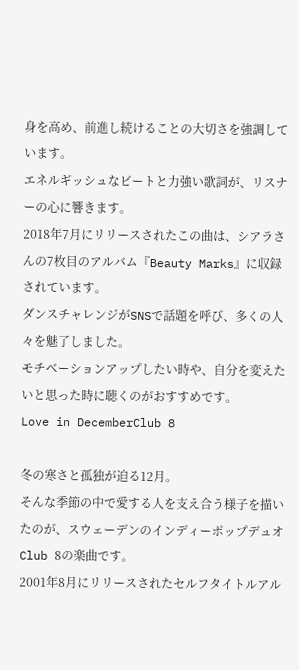身を高め、前進し続けることの大切さを強調しています。
エネルギッシュなビートと力強い歌詞が、リスナーの心に響きます。
2018年7月にリリースされたこの曲は、シアラさんの7枚目のアルバム『Beauty Marks』に収録されています。
ダンスチャレンジがSNSで話題を呼び、多くの人々を魅了しました。
モチベーションアップしたい時や、自分を変えたいと思った時に聴くのがおすすめです。
Love in DecemberClub 8

冬の寒さと孤独が迫る12月。
そんな季節の中で愛する人を支え合う様子を描いたのが、スウェーデンのインディーポップデュオClub 8の楽曲です。
2001年8月にリリースされたセルフタイトルアル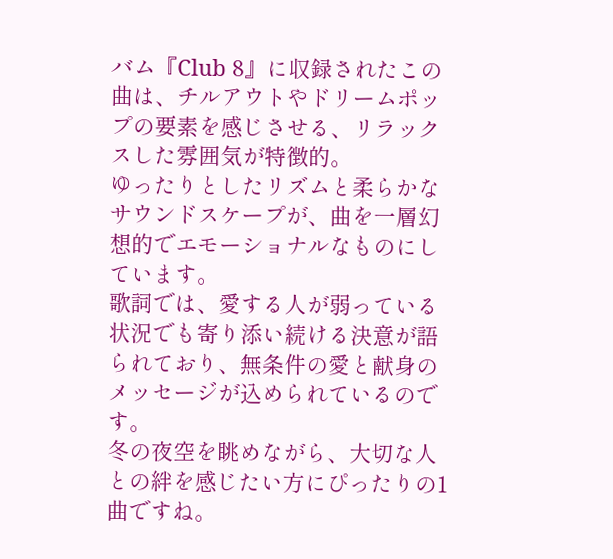バム『Club 8』に収録されたこの曲は、チルアウトやドリームポップの要素を感じさせる、リラックスした雰囲気が特徴的。
ゆったりとしたリズムと柔らかなサウンドスケープが、曲を一層幻想的でエモーショナルなものにしています。
歌詞では、愛する人が弱っている状況でも寄り添い続ける決意が語られており、無条件の愛と献身のメッセージが込められているのです。
冬の夜空を眺めながら、大切な人との絆を感じたい方にぴったりの1曲ですね。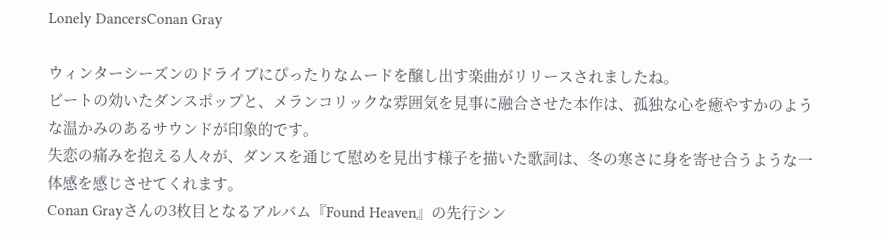Lonely DancersConan Gray

ウィンターシーズンのドライブにぴったりなムードを醸し出す楽曲がリリースされましたね。
ビートの効いたダンスポップと、メランコリックな雰囲気を見事に融合させた本作は、孤独な心を癒やすかのような温かみのあるサウンドが印象的です。
失恋の痛みを抱える人々が、ダンスを通じて慰めを見出す様子を描いた歌詞は、冬の寒さに身を寄せ合うような一体感を感じさせてくれます。
Conan Grayさんの3枚目となるアルバム『Found Heaven』の先行シン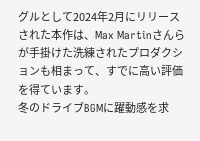グルとして2024年2月にリリースされた本作は、Max Martinさんらが手掛けた洗練されたプロダクションも相まって、すでに高い評価を得ています。
冬のドライブBGMに躍動感を求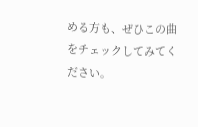める方も、ぜひこの曲をチェックしてみてください。